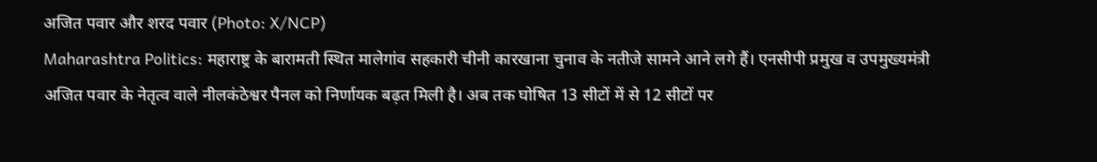अजित पवार और शरद पवार (Photo: X/NCP)
Maharashtra Politics: महाराष्ट्र के बारामती स्थित मालेगांव सहकारी चीनी कारखाना चुनाव के नतीजे सामने आने लगे हैं। एनसीपी प्रमुख व उपमुख्यमंत्री अजित पवार के नेतृत्व वाले नीलकंठेश्वर पैनल को निर्णायक बढ़त मिली है। अब तक घोषित 13 सीटों में से 12 सीटों पर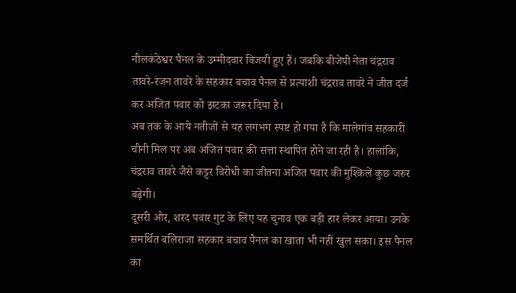नीलकंठेश्वर पैनल के उम्मीदवार विजयी हुए हैं। जबकि बीजेपी नेता चंद्रराव तावरे-रंजन तावरे के सहकार बचाव पैनल से प्रत्याशी चंद्रराव तावरे ने जीत दर्ज कर अजित पवार को झटका जरूर दिया है।
अब तक के आये नतीजों से यह लगभग स्पष्ट हो गया है कि मालेगांव सहकारी चीनी मिल पर अब अजित पवार की सत्ता स्थापित होने जा रही है। हालांकि, चंद्रराव तावरे जैसे कट्टर विरोधी का जीतना अजित पवार की मुश्किलें कुछ जरुर बढ़ेगी।
दूसरी ओर, शरद पवार गुट के लिए यह चुनाव एक बड़ी हार लेकर आया। उनके समर्थित बलिराजा सहकार बचाव पैनल का खाता भी नहीं खुल सका। इस पैनल का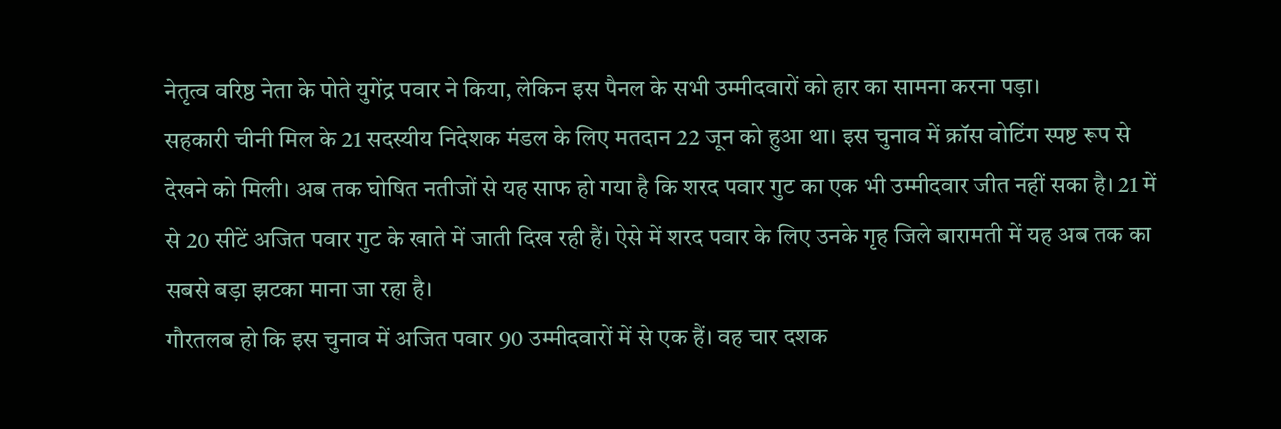नेतृत्व वरिष्ठ नेता के पोते युगेंद्र पवार ने किया, लेकिन इस पैनल के सभी उम्मीदवारों को हार का सामना करना पड़ा।
सहकारी चीनी मिल के 21 सदस्यीय निदेशक मंडल के लिए मतदान 22 जून को हुआ था। इस चुनाव में क्रॉस वोटिंग स्पष्ट रूप से देखने को मिली। अब तक घोषित नतीजों से यह साफ हो गया है कि शरद पवार गुट का एक भी उम्मीदवार जीत नहीं सका है। 21 में से 20 सीटें अजित पवार गुट के खाते में जाती दिख रही हैं। ऐसे में शरद पवार के लिए उनके गृह जिले बारामती में यह अब तक का सबसे बड़ा झटका माना जा रहा है।
गौरतलब हो कि इस चुनाव में अजित पवार 90 उम्मीदवारों में से एक हैं। वह चार दशक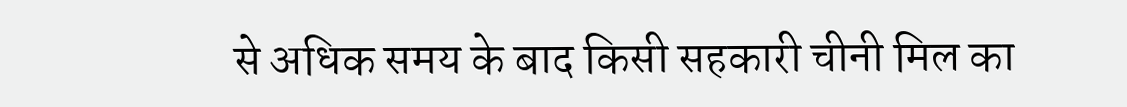से अधिक समय के बाद किसी सहकारी चीनी मिल का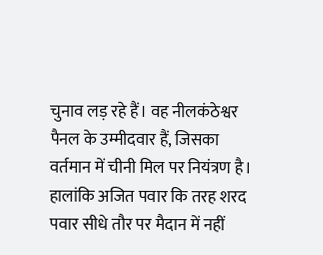चुनाव लड़ रहे हैं। वह नीलकंठेश्वर पैनल के उम्मीदवार हैं, जिसका वर्तमान में चीनी मिल पर नियंत्रण है। हालांकि अजित पवार कि तरह शरद पवार सीधे तौर पर मैदान में नहीं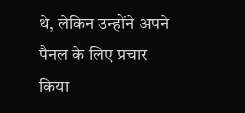थे, लेकिन उन्होंने अपने पैनल के लिए प्रचार किया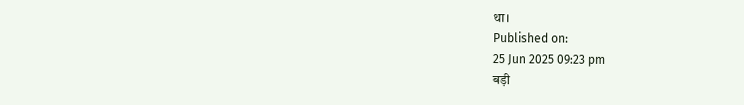था।
Published on:
25 Jun 2025 09:23 pm
बड़ी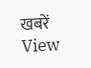खबरें
View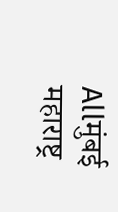Allमुंबई
महाराष्ट्र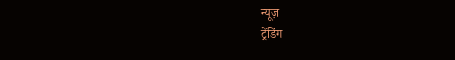न्यूज़
ट्रेंडिंग